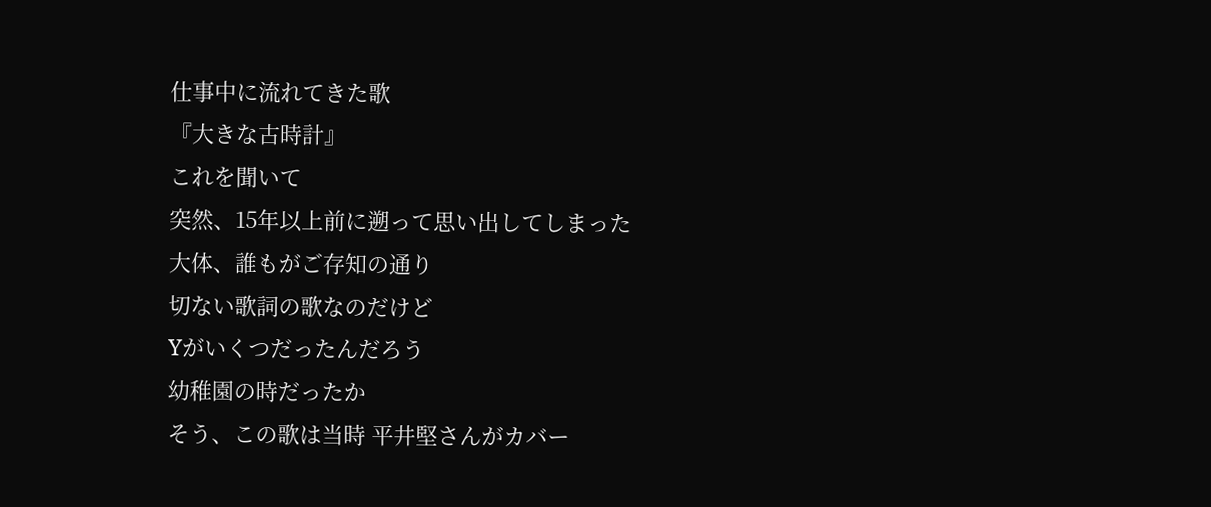仕事中に流れてきた歌
『大きな古時計』
これを聞いて
突然、15年以上前に遡って思い出してしまった
大体、誰もがご存知の通り
切ない歌詞の歌なのだけど
Yがいくつだったんだろう
幼稚園の時だったか
そう、この歌は当時 平井堅さんがカバー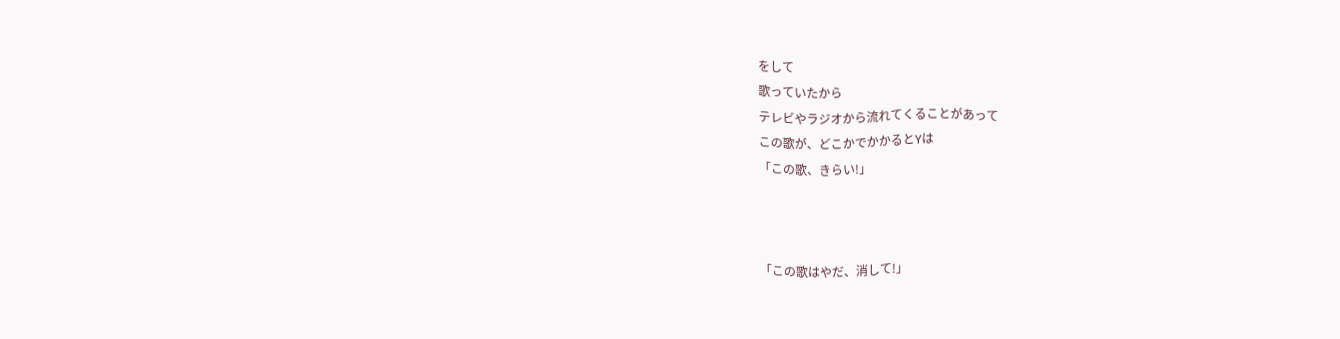をして
歌っていたから
テレビやラジオから流れてくることがあって
この歌が、どこかでかかるとYは
「この歌、きらい!」



「この歌はやだ、消して!」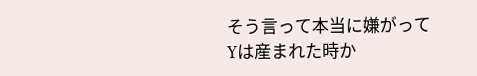そう言って本当に嫌がって
Yは産まれた時か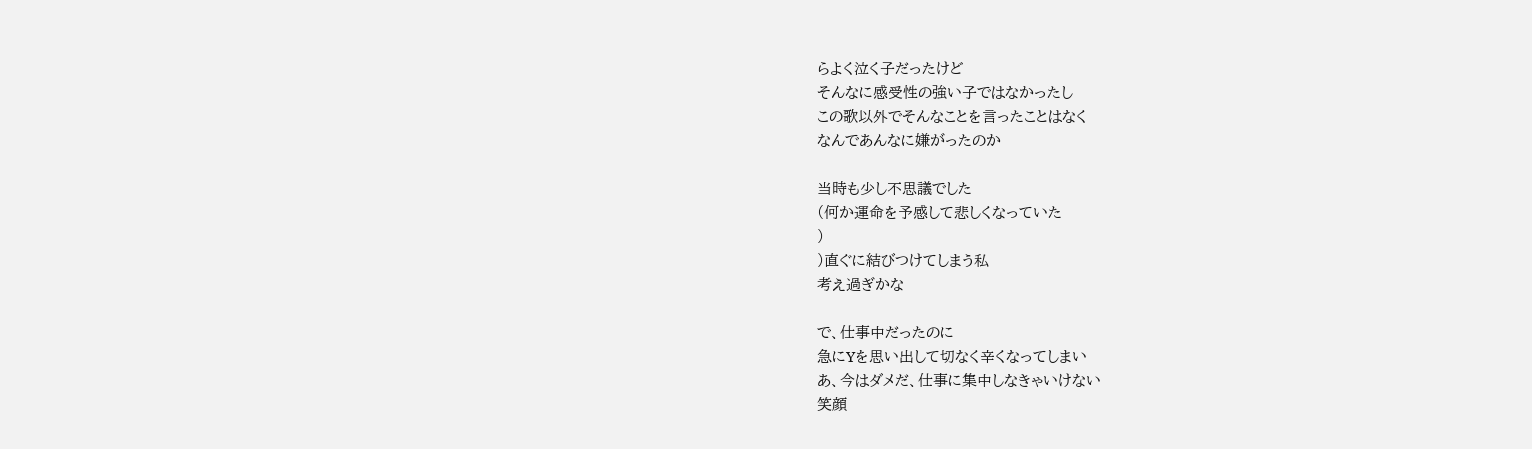らよく泣く子だったけど
そんなに感受性の強い子ではなかったし
この歌以外でそんなことを言ったことはなく
なんであんなに嫌がったのか

当時も少し不思議でした
(何か運命を予感して悲しくなっていた
)
)直ぐに結びつけてしまう私
考え過ぎかな

で、仕事中だったのに
急にYを思い出して切なく辛くなってしまい
あ、今はダメだ、仕事に集中しなきゃいけない
笑顔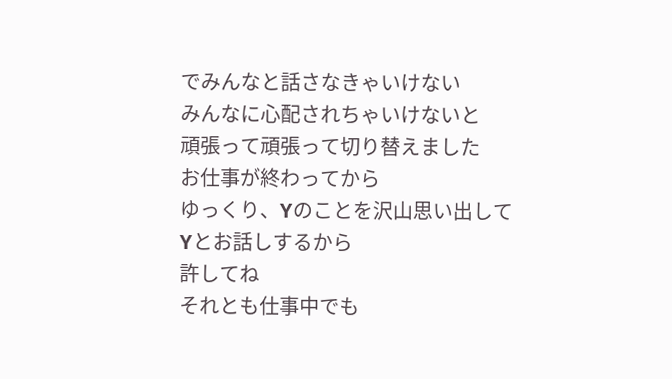でみんなと話さなきゃいけない
みんなに心配されちゃいけないと
頑張って頑張って切り替えました
お仕事が終わってから
ゆっくり、Yのことを沢山思い出して
Yとお話しするから
許してね
それとも仕事中でも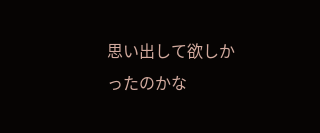思い出して欲しかったのかな